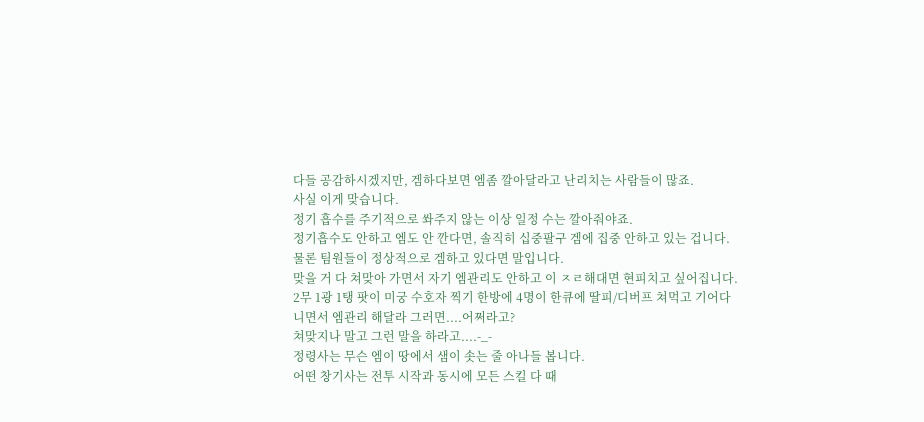다들 공감하시겠지만, 겜하다보면 엠좀 깔아달라고 난리치는 사람들이 많죠.
사실 이게 맞습니다.
정기 흡수를 주기적으로 쏴주지 않는 이상 일정 수는 깔아줘야죠.
정기흡수도 안하고 엠도 안 깐다면, 솔직히 십중팔구 겜에 집중 안하고 있는 겁니다.
물론 팀원들이 정상적으로 겜하고 있다면 말입니다.
맞을 거 다 쳐맞아 가면서 자기 엠관리도 안하고 이 ㅈㄹ해대면 현피치고 싶어집니다.
2무 1광 1탱 팟이 미궁 수호자 찍기 한방에 4명이 한큐에 딸피/디버프 쳐먹고 기어다니면서 엠관리 해달라 그러면....어쩌라고?
쳐맞지나 말고 그런 말을 하라고....-_-
정령사는 무슨 엠이 땅에서 샘이 솟는 줄 아나들 봅니다.
어떤 창기사는 전투 시작과 동시에 모든 스킬 다 때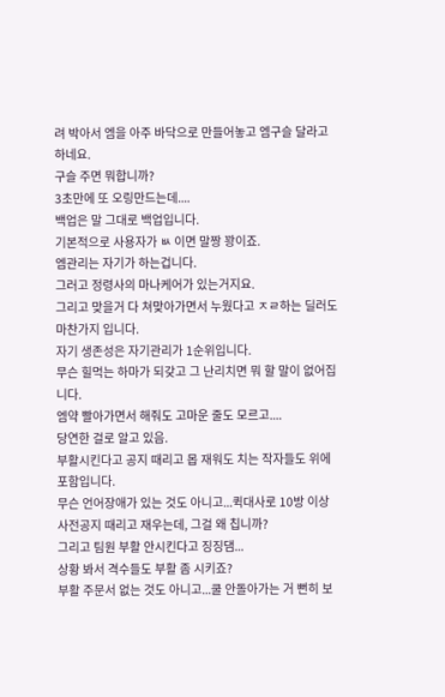려 박아서 엠을 아주 바닥으로 만들어놓고 엠구슬 달라고 하네요.
구슬 주면 뭐합니까?
3초만에 또 오링만드는데....
백업은 말 그대로 백업입니다.
기본적으로 사용자가 ㅄ 이면 말짱 꽝이죠.
엠관리는 자기가 하는겁니다.
그러고 정령사의 마나케어가 있는거지요.
그리고 맞을거 다 쳐맞아가면서 누웠다고 ㅈㄹ하는 딜러도 마찬가지 입니다.
자기 생존성은 자기관리가 1순위입니다.
무슨 힐먹는 하마가 되갖고 그 난리치면 뭐 할 말이 없어집니다.
엠약 빨아가면서 해줘도 고마운 줄도 모르고....
당연한 걸로 알고 있음.
부활시킨다고 공지 때리고 몹 재워도 치는 작자들도 위에 포함입니다.
무슨 언어장애가 있는 것도 아니고...퀵대사로 10방 이상 사전공지 때리고 재우는데, 그걸 왜 칩니까?
그리고 팀원 부활 안시킨다고 징징댐...
상황 봐서 격수들도 부활 좀 시키죠?
부활 주문서 없는 것도 아니고...쿨 안돌아가는 거 뻔히 보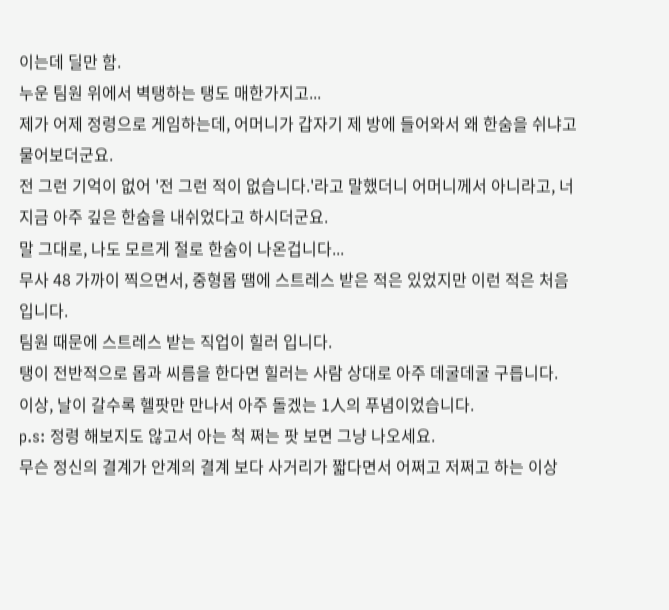이는데 딜만 함.
누운 팀원 위에서 벽탱하는 탱도 매한가지고...
제가 어제 정령으로 게임하는데, 어머니가 갑자기 제 방에 들어와서 왜 한숨을 쉬냐고 물어보더군요.
전 그런 기억이 없어 '전 그런 적이 없습니다.'라고 말했더니 어머니께서 아니라고, 너 지금 아주 깊은 한숨을 내쉬었다고 하시더군요.
말 그대로, 나도 모르게 절로 한숨이 나온겁니다...
무사 48 가까이 찍으면서, 중형몹 땜에 스트레스 받은 적은 있었지만 이런 적은 처음입니다.
팀원 때문에 스트레스 받는 직업이 힐러 입니다.
탱이 전반적으로 몹과 씨름을 한다면 힐러는 사람 상대로 아주 데굴데굴 구릅니다.
이상, 날이 갈수록 헬팟만 만나서 아주 돌겠는 1人의 푸념이었습니다.
p.s: 정령 해보지도 않고서 아는 척 쩌는 팟 보면 그냥 나오세요.
무슨 정신의 결계가 안계의 결계 보다 사거리가 짧다면서 어쩌고 저쩌고 하는 이상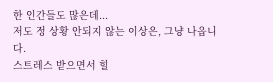한 인간들도 많은데...
저도 정 상황 안되지 않는 이상은, 그냥 나옵니다.
스트레스 받으면서 힐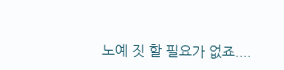노예 짓 할 필요가 없죠....